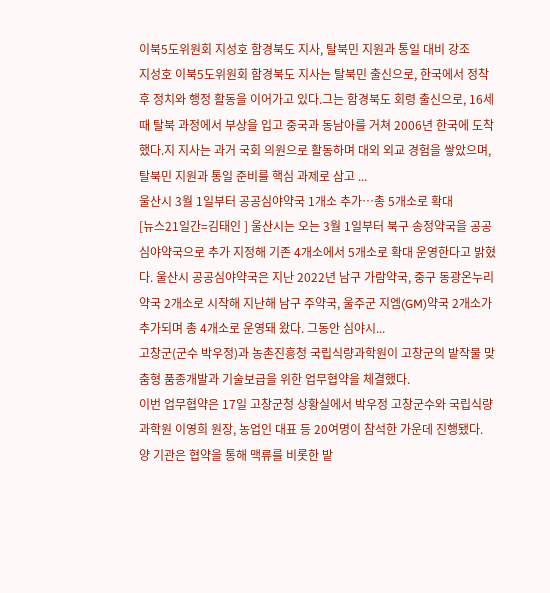이북5도위원회 지성호 함경북도 지사, 탈북민 지원과 통일 대비 강조
지성호 이북5도위원회 함경북도 지사는 탈북민 출신으로, 한국에서 정착 후 정치와 행정 활동을 이어가고 있다.그는 함경북도 회령 출신으로, 16세 때 탈북 과정에서 부상을 입고 중국과 동남아를 거쳐 2006년 한국에 도착했다.지 지사는 과거 국회 의원으로 활동하며 대외 외교 경험을 쌓았으며, 탈북민 지원과 통일 준비를 핵심 과제로 삼고 ...
울산시 3월 1일부터 공공심야약국 1개소 추가…총 5개소로 확대
[뉴스21일간=김태인 ] 울산시는 오는 3월 1일부터 북구 송정약국을 공공심야약국으로 추가 지정해 기존 4개소에서 5개소로 확대 운영한다고 밝혔다. 울산시 공공심야약국은 지난 2022년 남구 가람약국, 중구 동광온누리 약국 2개소로 시작해 지난해 남구 주약국, 울주군 지엠(GM)약국 2개소가 추가되며 총 4개소로 운영돼 왔다. 그동안 심야시...
고창군(군수 박우정)과 농촌진흥청 국립식량과학원이 고창군의 밭작물 맞춤형 품종개발과 기술보급을 위한 업무협약을 체결했다.
이번 업무협약은 17일 고창군청 상황실에서 박우정 고창군수와 국립식량과학원 이영희 원장, 농업인 대표 등 20여명이 참석한 가운데 진행됐다.
양 기관은 협약을 통해 맥류를 비롯한 밭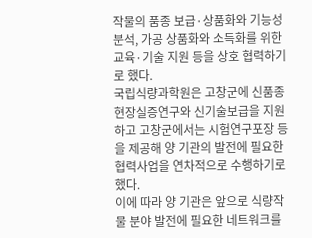작물의 품종 보급·상품화와 기능성 분석, 가공 상품화와 소득화를 위한 교육·기술 지원 등을 상호 협력하기로 했다.
국립식량과학원은 고창군에 신품종 현장실증연구와 신기술보급을 지원하고 고창군에서는 시험연구포장 등을 제공해 양 기관의 발전에 필요한 협력사업을 연차적으로 수행하기로 했다.
이에 따라 양 기관은 앞으로 식량작물 분야 발전에 필요한 네트워크를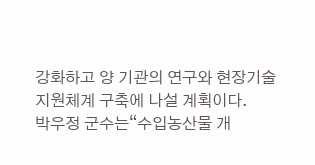강화하고 양 기관의 연구와 현장기술 지원체계 구축에 나설 계획이다.
박우정 군수는“수입농산물 개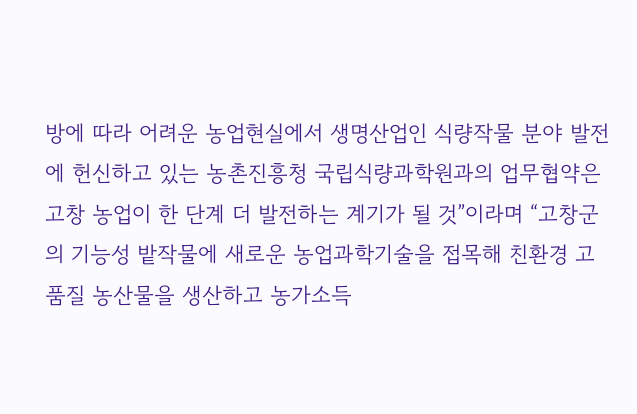방에 따라 어려운 농업현실에서 생명산업인 식량작물 분야 발전에 헌신하고 있는 농촌진흥청 국립식량과학원과의 업무협약은 고창 농업이 한 단계 더 발전하는 계기가 될 것”이라며 “고창군의 기능성 밭작물에 새로운 농업과학기술을 접목해 친환경 고품질 농산물을 생산하고 농가소득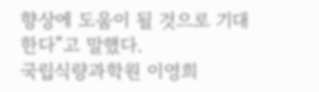향상에 도움이 될 것으로 기대한다”고 말했다.
국립식량과학원 이영희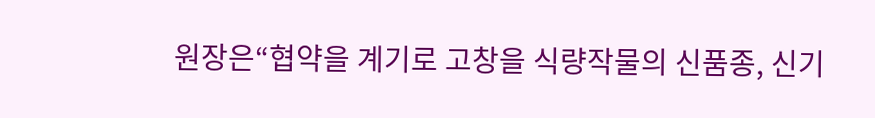원장은“협약을 계기로 고창을 식량작물의 신품종, 신기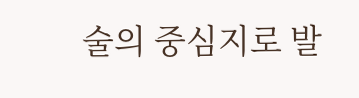술의 중심지로 발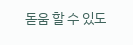돋움 할 수 있도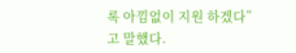록 아낌없이 지원 하겠다”고 말했다.